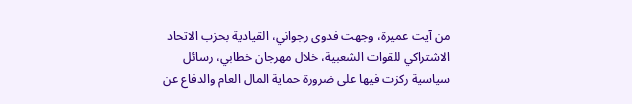من آيت عميرة، وجهت فدوى رجواني، القيادية بحزب الاتحاد الاشتراكي للقوات الشعبية، خلال مهرجان خطابي، رسائل سياسية ركزت فيها على ضرورة حماية المال العام والدفاع عن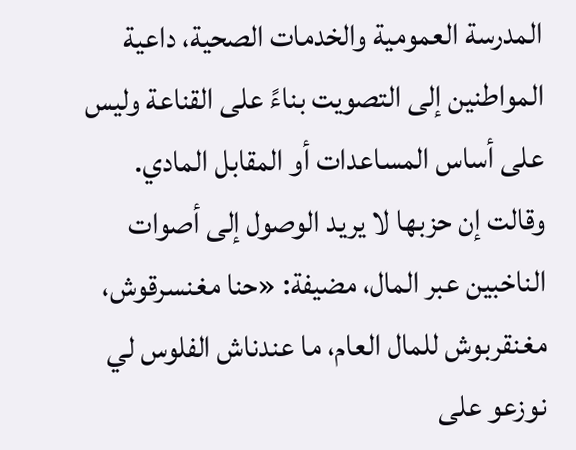المدرسة العمومية والخدمات الصحية، داعية المواطنين إلى التصويت بناءً على القناعة وليس على أساس المساعدات أو المقابل المادي. وقالت إن حزبها لا يريد الوصول إلى أصوات الناخبين عبر المال، مضيفة: «حنا مغنسرقوش، مغنقربوش للمال العام، ما عندناش الفلوس لي نوزعو على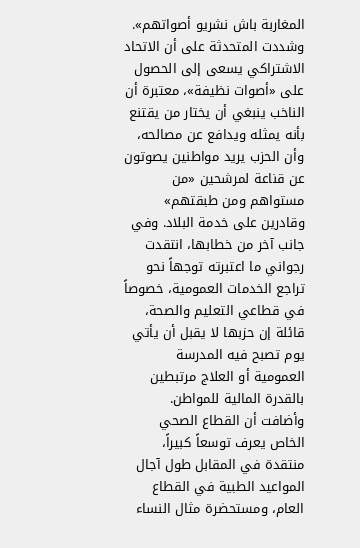المغاربة باش نشريو أصواتهم».
وشددت المتحدثة على أن الاتحاد الاشتراكي يسعى إلى الحصول على «أصوات نظيفة»، معتبرة أن الناخب ينبغي أن يختار من يقتنع بأنه يمثله ويدافع عن مصالحه، وأن الحزب يريد مواطنين يصوتون عن قناعة لمرشحين «من مستواهم ومن طبقتهم» وقادرين على خدمة البلاد. وفي جانب آخر من خطابها، انتقدت رجواني ما اعتبرته توجهاً نحو تراجع الخدمات العمومية، خصوصاً في قطاعي التعليم والصحة، قائلة إن حزبها لا يقبل أن يأتي يوم تصبح فيه المدرسة العمومية أو العلاج مرتبطين بالقدرة المالية للمواطن. وأضافت أن القطاع الصحي الخاص يعرف توسعاً كبيراً، منتقدة في المقابل طول آجال المواعيد الطبية في القطاع العام، ومستحضرة مثال النساء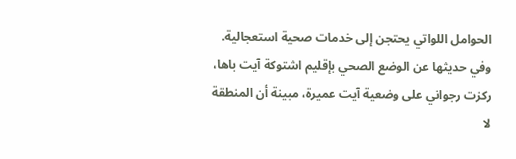الحوامل اللواتي يحتجن إلى خدمات صحية استعجالية.
وفي حديثها عن الوضع الصحي بإقليم اشتوكة آيت باها، ركزت رجواني على وضعية آيت عميرة، مبينة أن المنطقة لا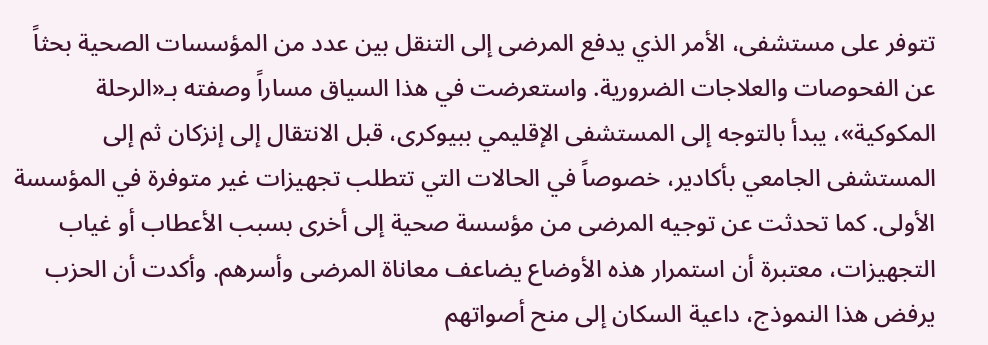تتوفر على مستشفى، الأمر الذي يدفع المرضى إلى التنقل بين عدد من المؤسسات الصحية بحثاً عن الفحوصات والعلاجات الضرورية. واستعرضت في هذا السياق مساراً وصفته بـ«الرحلة المكوكية»، يبدأ بالتوجه إلى المستشفى الإقليمي ببيوكرى، قبل الانتقال إلى إنزكان ثم إلى المستشفى الجامعي بأكادير، خصوصاً في الحالات التي تتطلب تجهيزات غير متوفرة في المؤسسة الأولى. كما تحدثت عن توجيه المرضى من مؤسسة صحية إلى أخرى بسبب الأعطاب أو غياب التجهيزات، معتبرة أن استمرار هذه الأوضاع يضاعف معاناة المرضى وأسرهم. وأكدت أن الحزب يرفض هذا النموذج، داعية السكان إلى منح أصواتهم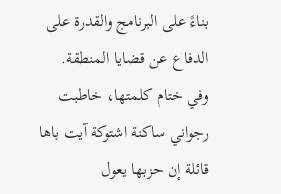بناءً على البرنامج والقدرة على الدفاع عن قضايا المنطقة.
وفي ختام كلمتها، خاطبت رجواني ساكنة اشتوكة آيت باها قائلة إن حزبها يعول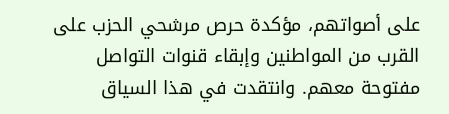على أصواتهم، مؤكدة حرص مرشحي الحزب على القرب من المواطنين وإبقاء قنوات التواصل مفتوحة معهم. وانتقدت في هذا السياق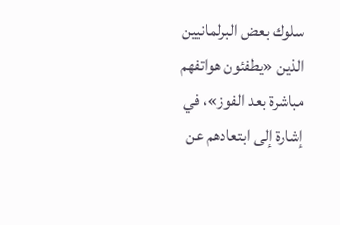سلوك بعض البرلمانيين الذين «يطفئون هواتفهم مباشرة بعد الفوز»، في إشارة إلى ابتعادهم عن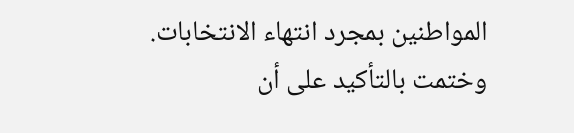المواطنين بمجرد انتهاء الانتخابات. وختمت بالتأكيد على أن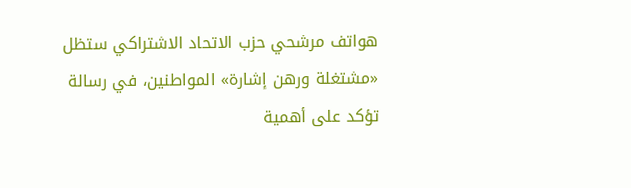هواتف مرشحي حزب الاتحاد الاشتراكي ستظل «مشتغلة ورهن إشارة» المواطنين، في رسالة تؤكد على أهمية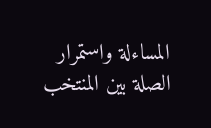المساءلة واستمرار الصلة بين المنتخب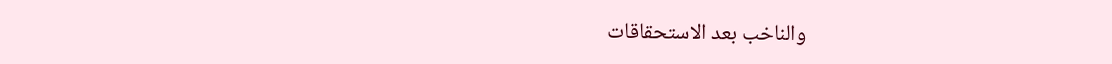والناخب بعد الاستحقاقات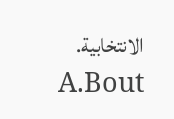الانتخابية.
A.Bout